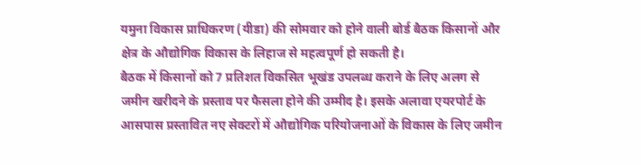यमुना विकास प्राधिकरण (यीडा) की सोमवार को होने वाली बोर्ड बैठक किसानों और क्षेत्र के औद्योगिक विकास के लिहाज से महत्वपूर्ण हो सकती है।
बैठक में किसानों को 7 प्रतिशत विकसित भूखंड उपलब्ध कराने के लिए अलग से जमीन खरीदने के प्रस्ताव पर फैसला होने की उम्मीद है। इसके अलावा एयरपोर्ट के आसपास प्रस्तावित नए सेक्टरों में औद्योगिक परियोजनाओं के विकास के लिए जमीन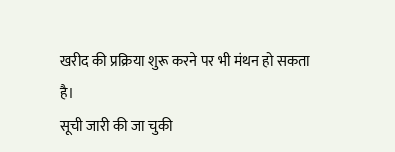खरीद की प्रक्रिया शुरू करने पर भी मंथन हो सकता है।
सूची जारी की जा चुकी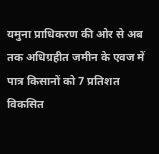यमुना प्राधिकरण की ओर से अब तक अधिग्रहीत जमीन के एवज में पात्र किसानों को 7 प्रतिशत विकसित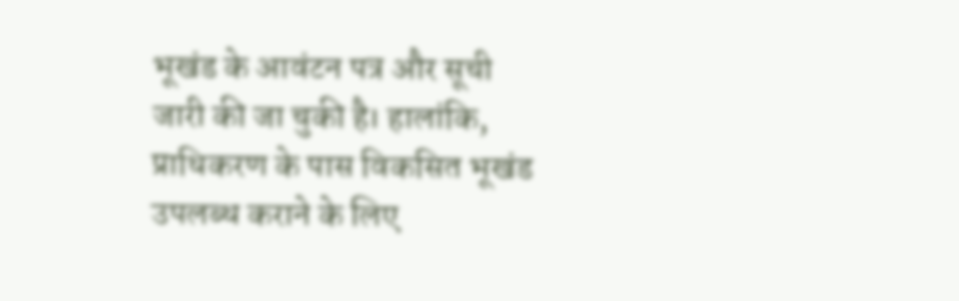भूखंड के आवंटन पत्र और सूची जारी की जा चुकी है। हालांकि, प्राधिकरण के पास विकसित भूखंड उपलब्ध कराने के लिए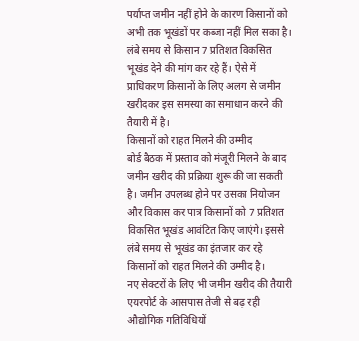पर्याप्त जमीन नहीं होने के कारण किसानों को अभी तक भूखंडों पर कब्जा नहीं मिल सका है।
लंबे समय से किसान 7 प्रतिशत विकसित भूखंड देने की मांग कर रहे हैं। ऐसे में प्राधिकरण किसानों के लिए अलग से जमीन खरीदकर इस समस्या का समाधान करने की तैयारी में है।
किसानों को राहत मिलने की उम्मीद
बोर्ड बैठक में प्रस्ताव को मंजूरी मिलने के बाद जमीन खरीद की प्रक्रिया शुरू की जा सकती है। जमीन उपलब्ध होने पर उसका नियोजन और विकास कर पात्र किसानों को 7 प्रतिशत विकसित भूखंड आवंटित किए जाएंगे। इससे लंबे समय से भूखंड का इंतजार कर रहे किसानों को राहत मिलने की उम्मीद है।
नए सेक्टरों के लिए भी जमीन खरीद की तैयारी
एयरपोर्ट के आसपास तेजी से बढ़ रही औद्योगिक गतिविधियों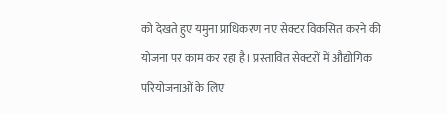को देखते हुए यमुना प्राधिकरण नए सेक्टर विकसित करने की योजना पर काम कर रहा है। प्रस्तावित सेक्टरों में औद्योगिक परियोजनाओं के लिए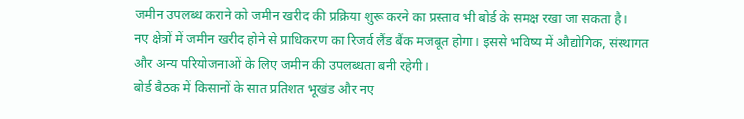जमीन उपलब्ध कराने को जमीन खरीद की प्रक्रिया शुरू करने का प्रस्ताव भी बोर्ड के समक्ष रखा जा सकता है।
नए क्षेत्रों में जमीन खरीद होने से प्राधिकरण का रिजर्व लैंड बैंक मजबूत होगा। इससे भविष्य में औद्योगिक, संस्थागत और अन्य परियोजनाओं के लिए जमीन की उपलब्धता बनी रहेगी।
बोर्ड बैठक में किसानों के सात प्रतिशत भूखंड और नए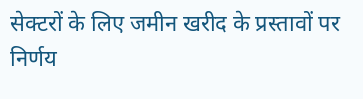सेक्टरों के लिए जमीन खरीद के प्रस्तावों पर निर्णय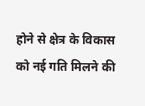होने से क्षेत्र के विकास को नई गति मिलने की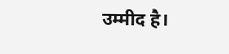उम्मीद है।